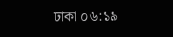ঢাকা ০৬:১৯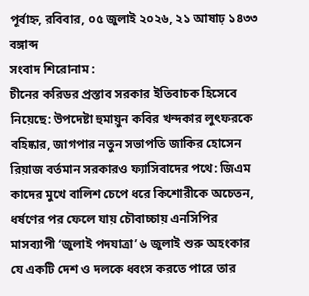পূর্বাহ্ন, রবিবার, ০৫ জুলাই ২০২৬, ২১ আষাঢ় ১৪৩৩ বঙ্গাব্দ
সংবাদ শিরোনাম :
চীনের করিডর প্রস্তাব সরকার ইতিবাচক হিসেবে নিয়েছে: উপদেষ্টা হুমায়ুন কবির খন্দকার লুৎফরকে বহিষ্কার, জাগপার নতুন সভাপতি জাকির হোসেন রিয়াজ বর্তমান সরকারও ফ্যাসিবাদের পথে: জিএম কাদের মুখে বালিশ চেপে ধরে কিশোরীকে অচেতন, ধর্ষণের পর ফেলে যায় চৌবাচ্চায় এনসিপির মাসব্যাপী ‘জুলাই পদযাত্রা’ ৬ জুলাই শুরু অহংকার যে একটি দেশ ও দলকে ধ্বংস করতে পারে তার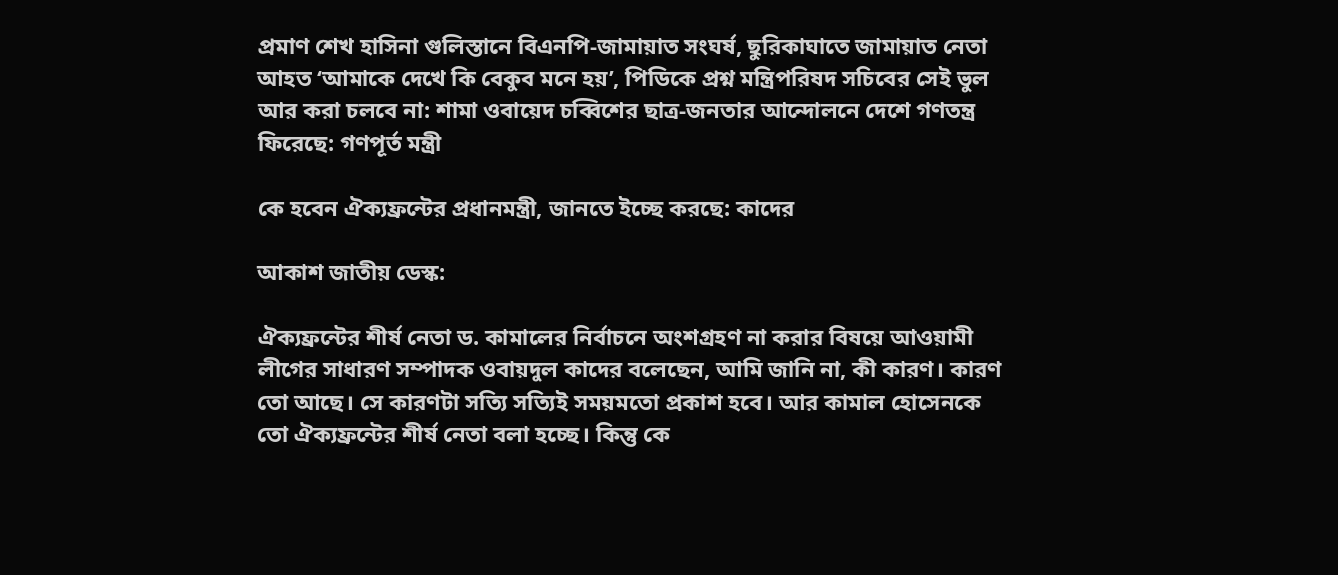প্রমাণ শেখ হাসিনা গুলিস্তানে বিএনপি-জামায়াত সংঘর্ষ, ছুরিকাঘাতে জামায়াত নেতা আহত ‘আমাকে দেখে কি বেকুব মনে হয়’, পিডিকে প্রশ্ন মন্ত্রিপরিষদ সচিবের সেই ভুল আর করা চলবে না: শামা ওবায়েদ চব্বিশের ছাত্র-জনতার আন্দোলনে দেশে গণতন্ত্র ফিরেছে: গণপূর্ত মন্ত্রী

কে হবেন ঐক্যফ্রন্টের প্রধানমন্ত্রী, জানতে ইচ্ছে করছে: কাদের

আকাশ জাতীয় ডেস্ক:

ঐক্যফ্রন্টের শীর্ষ নেতা ড. কামালের নির্বাচনে অংশগ্রহণ না করার বিষয়ে আওয়ামী লীগের সাধারণ সম্পাদক ওবায়দুল কাদের বলেছেন, আমি জানি না, কী কারণ। কারণ তো আছে। সে কারণটা সত্যি সত্যিই সময়মতো প্রকাশ হবে। আর কামাল হোসেনকে তো ঐক্যফ্রন্টের শীর্ষ নেতা বলা হচ্ছে। কিন্তু কে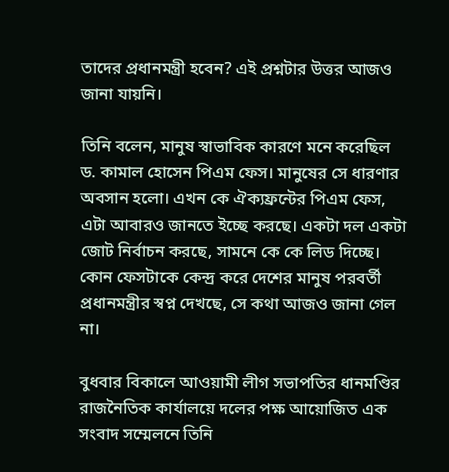তাদের প্রধানমন্ত্রী হবেন? এই প্রশ্নটার উত্তর আজও জানা যায়নি।

তিনি বলেন, মানুষ স্বাভাবিক কারণে মনে করেছিল ড. কামাল হোসেন পিএম ফেস। মানুষের সে ধারণার অবসান হলো। এখন কে ঐক্যফ্রন্টের পিএম ফেস, এটা আবারও জানতে ইচ্ছে করছে। একটা দল একটা জোট নির্বাচন করছে, সামনে কে কে লিড দিচ্ছে। কোন ফেসটাকে কেন্দ্র করে দেশের মানুষ পরবর্তী প্রধানমন্ত্রীর স্বপ্ন দেখছে, সে কথা আজও জানা গেল না।

বুধবার বিকালে আওয়ামী লীগ সভাপতির ধানমণ্ডির রাজনৈতিক কার্যালয়ে দলের পক্ষ আয়োজিত এক সংবাদ সম্মেলনে তিনি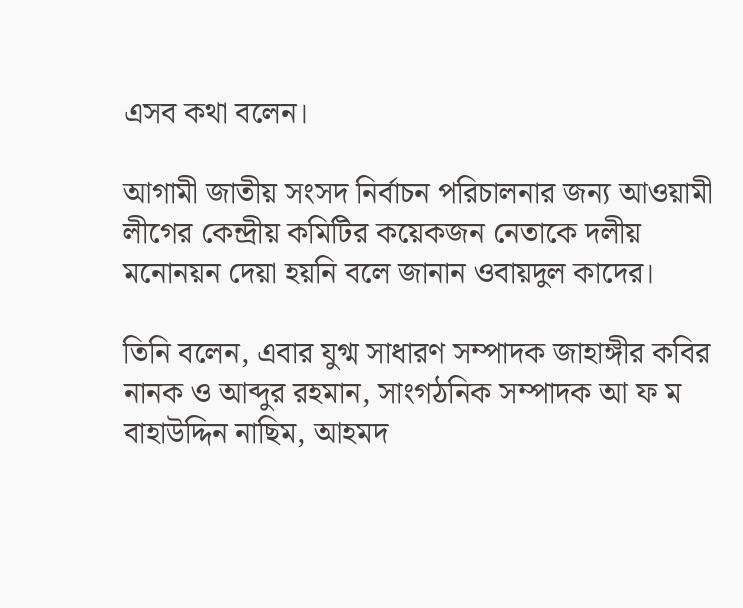এসব কথা বলেন।

আগামী জাতীয় সংসদ নির্বাচন পরিচালনার জন্য আওয়ামী লীগের কেন্দ্রীয় কমিটির কয়েকজন নেতাকে দলীয় মনোনয়ন দেয়া হয়নি বলে জানান ওবায়দুল কাদের।

তিনি বলেন, এবার যুগ্ম সাধারণ সম্পাদক জাহাঙ্গীর কবির নানক ও আব্দুর রহমান, সাংগঠনিক সম্পাদক আ ফ ম বাহাউদ্দিন নাছিম, আহমদ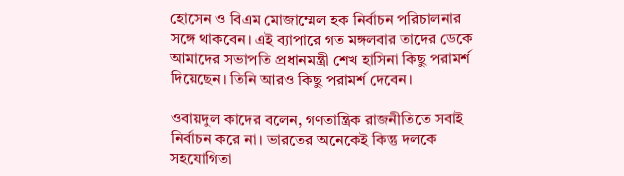হোসেন ও বিএম মোজাম্মেল হক নির্বাচন পরিচালনার সঙ্গে থাকবেন। এই ব্যাপারে গত মঙ্গলবার তাদের ডেকে আমাদের সভাপতি প্রধানমন্ত্রী শেখ হাসিনা কিছু পরামর্শ দিয়েছেন। তিনি আরও কিছু পরামর্শ দেবেন।

ওবায়দুল কাদের বলেন, গণতান্ত্রিক রাজনীতিতে সবাই নির্বাচন করে না। ভারতের অনেকেই কিন্তু দলকে সহযোগিতা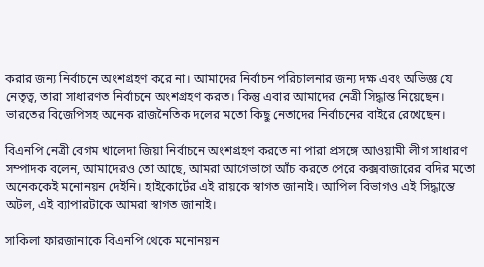করার জন্য নির্বাচনে অংশগ্রহণ করে না। আমাদের নির্বাচন পরিচালনার জন্য দক্ষ এবং অভিজ্ঞ যে নেতৃত্ব, তারা সাধারণত নির্বাচনে অংশগ্রহণ করত। কিন্তু এবার আমাদের নেত্রী সিদ্ধান্ত নিয়েছেন। ভারতের বিজেপিসহ অনেক রাজনৈতিক দলের মতো কিছু নেতাদের নির্বাচনের বাইরে রেখেছেন।

বিএনপি নেত্রী বেগম খালেদা জিয়া নির্বাচনে অংশগ্রহণ করতে না পারা প্রসঙ্গে আওয়ামী লীগ সাধারণ সম্পাদক বলেন, আমাদেরও তো আছে, আমরা আগেভাগে আঁচ করতে পেরে কক্সবাজারের বদির মতো অনেককেই মনোনয়ন দেইনি। হাইকোর্টের এই রায়কে স্বাগত জানাই। আপিল বিভাগও এই সিদ্ধান্তে অটল, এই ব্যাপারটাকে আমরা স্বাগত জানাই।

সাকিলা ফারজানাকে বিএনপি থেকে মনোনয়ন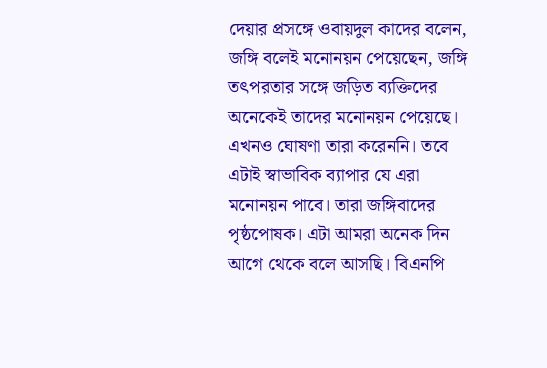দেয়ার প্রসঙ্গে ওবায়দুল কাদের বলেন, জঙ্গি বলেই মনোনয়ন পেয়েছেন, জঙ্গি তৎপরতার সঙ্গে জড়িত ব্যক্তিদের অনেকেই তাদের মনোনয়ন পেয়েছে। এখনও ঘোষণা তারা করেননি। তবে এটাই স্বাভাবিক ব্যাপার যে এরা মনোনয়ন পাবে। তারা জঙ্গিবাদের পৃষ্ঠপোষক। এটা আমরা অনেক দিন আগে থেকে বলে আসছি। বিএনপি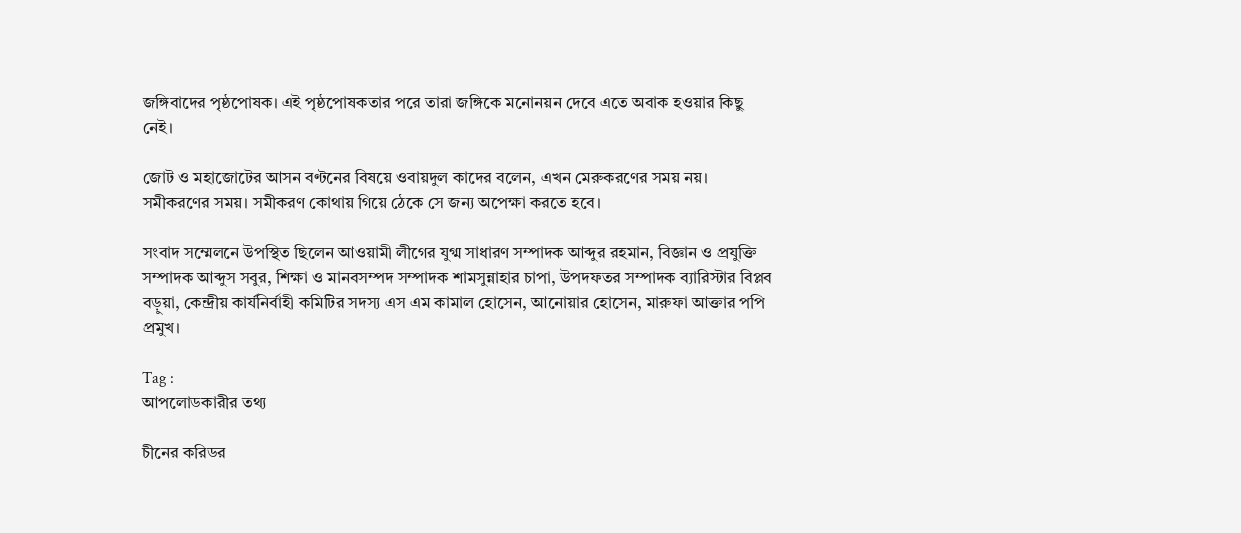জঙ্গিবাদের পৃষ্ঠপোষক। এই পৃষ্ঠপোষকতার পরে তারা জঙ্গিকে মনোনয়ন দেবে এতে অবাক হওয়ার কিছু নেই।

জোট ও মহাজোটের আসন বণ্টনের বিষয়ে ওবায়দুল কাদের বলেন, এখন মেরুকরণের সময় নয়। সমীকরণের সময়। সমীকরণ কোথায় গিয়ে ঠেকে সে জন্য অপেক্ষা করতে হবে।

সংবাদ সম্মেলনে উপস্থিত ছিলেন আওয়ামী লীগের যুগ্ম সাধারণ সম্পাদক আব্দুর রহমান, বিজ্ঞান ও প্রযুক্তি সম্পাদক আব্দুস সবুর, শিক্ষা ও মানবসম্পদ সম্পাদক শামসুন্নাহার চাপা, উপদফতর সম্পাদক ব্যারিস্টার বিপ্লব বড়ুয়া, কেন্দ্রীয় কার্যনির্বাহী কমিটির সদস্য এস এম কামাল হোসেন, আনোয়ার হোসেন, মারুফা আক্তার পপি প্রমুখ।

Tag :
আপলোডকারীর তথ্য

চীনের করিডর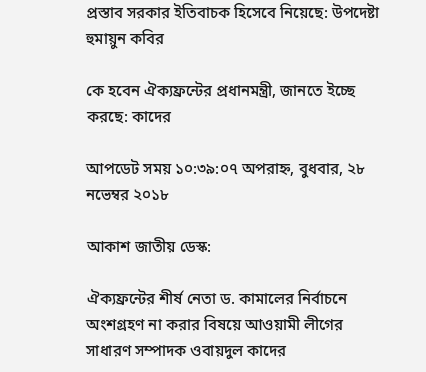প্রস্তাব সরকার ইতিবাচক হিসেবে নিয়েছে: উপদেষ্টা হুমায়ুন কবির

কে হবেন ঐক্যফ্রন্টের প্রধানমন্ত্রী, জানতে ইচ্ছে করছে: কাদের

আপডেট সময় ১০:৩৯:০৭ অপরাহ্ন, বুধবার, ২৮ নভেম্বর ২০১৮

আকাশ জাতীয় ডেস্ক:

ঐক্যফ্রন্টের শীর্ষ নেতা ড. কামালের নির্বাচনে অংশগ্রহণ না করার বিষয়ে আওয়ামী লীগের সাধারণ সম্পাদক ওবায়দুল কাদের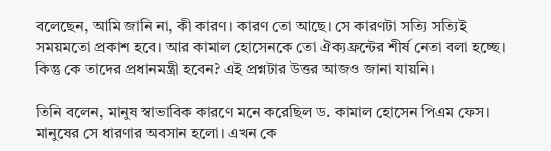বলেছেন, আমি জানি না, কী কারণ। কারণ তো আছে। সে কারণটা সত্যি সত্যিই সময়মতো প্রকাশ হবে। আর কামাল হোসেনকে তো ঐক্যফ্রন্টের শীর্ষ নেতা বলা হচ্ছে। কিন্তু কে তাদের প্রধানমন্ত্রী হবেন? এই প্রশ্নটার উত্তর আজও জানা যায়নি।

তিনি বলেন, মানুষ স্বাভাবিক কারণে মনে করেছিল ড. কামাল হোসেন পিএম ফেস। মানুষের সে ধারণার অবসান হলো। এখন কে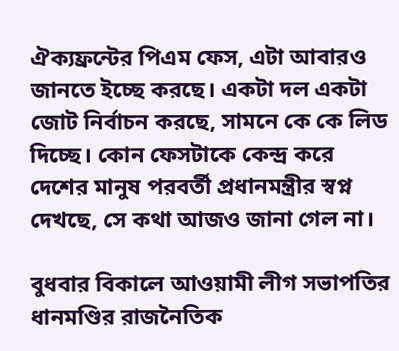ঐক্যফ্রন্টের পিএম ফেস, এটা আবারও জানতে ইচ্ছে করছে। একটা দল একটা জোট নির্বাচন করছে, সামনে কে কে লিড দিচ্ছে। কোন ফেসটাকে কেন্দ্র করে দেশের মানুষ পরবর্তী প্রধানমন্ত্রীর স্বপ্ন দেখছে, সে কথা আজও জানা গেল না।

বুধবার বিকালে আওয়ামী লীগ সভাপতির ধানমণ্ডির রাজনৈতিক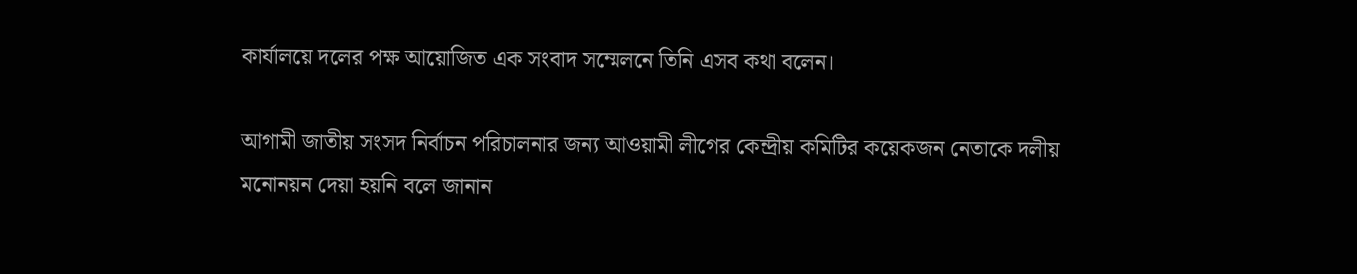কার্যালয়ে দলের পক্ষ আয়োজিত এক সংবাদ সম্মেলনে তিনি এসব কথা বলেন।

আগামী জাতীয় সংসদ নির্বাচন পরিচালনার জন্য আওয়ামী লীগের কেন্দ্রীয় কমিটির কয়েকজন নেতাকে দলীয় মনোনয়ন দেয়া হয়নি বলে জানান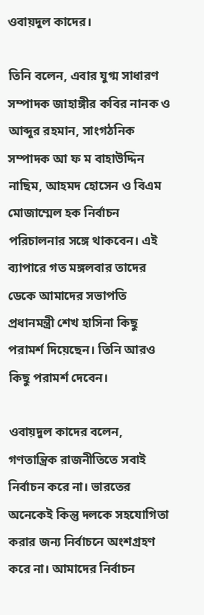ওবায়দুল কাদের।

তিনি বলেন, এবার যুগ্ম সাধারণ সম্পাদক জাহাঙ্গীর কবির নানক ও আব্দুর রহমান, সাংগঠনিক সম্পাদক আ ফ ম বাহাউদ্দিন নাছিম, আহমদ হোসেন ও বিএম মোজাম্মেল হক নির্বাচন পরিচালনার সঙ্গে থাকবেন। এই ব্যাপারে গত মঙ্গলবার তাদের ডেকে আমাদের সভাপতি প্রধানমন্ত্রী শেখ হাসিনা কিছু পরামর্শ দিয়েছেন। তিনি আরও কিছু পরামর্শ দেবেন।

ওবায়দুল কাদের বলেন, গণতান্ত্রিক রাজনীতিতে সবাই নির্বাচন করে না। ভারতের অনেকেই কিন্তু দলকে সহযোগিতা করার জন্য নির্বাচনে অংশগ্রহণ করে না। আমাদের নির্বাচন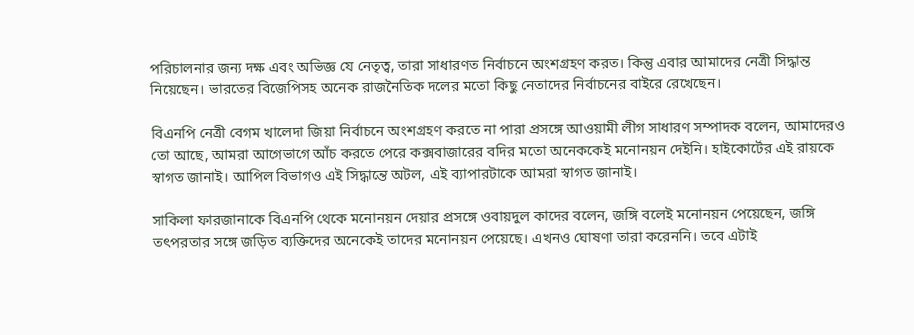পরিচালনার জন্য দক্ষ এবং অভিজ্ঞ যে নেতৃত্ব, তারা সাধারণত নির্বাচনে অংশগ্রহণ করত। কিন্তু এবার আমাদের নেত্রী সিদ্ধান্ত নিয়েছেন। ভারতের বিজেপিসহ অনেক রাজনৈতিক দলের মতো কিছু নেতাদের নির্বাচনের বাইরে রেখেছেন।

বিএনপি নেত্রী বেগম খালেদা জিয়া নির্বাচনে অংশগ্রহণ করতে না পারা প্রসঙ্গে আওয়ামী লীগ সাধারণ সম্পাদক বলেন, আমাদেরও তো আছে, আমরা আগেভাগে আঁচ করতে পেরে কক্সবাজারের বদির মতো অনেককেই মনোনয়ন দেইনি। হাইকোর্টের এই রায়কে স্বাগত জানাই। আপিল বিভাগও এই সিদ্ধান্তে অটল, এই ব্যাপারটাকে আমরা স্বাগত জানাই।

সাকিলা ফারজানাকে বিএনপি থেকে মনোনয়ন দেয়ার প্রসঙ্গে ওবায়দুল কাদের বলেন, জঙ্গি বলেই মনোনয়ন পেয়েছেন, জঙ্গি তৎপরতার সঙ্গে জড়িত ব্যক্তিদের অনেকেই তাদের মনোনয়ন পেয়েছে। এখনও ঘোষণা তারা করেননি। তবে এটাই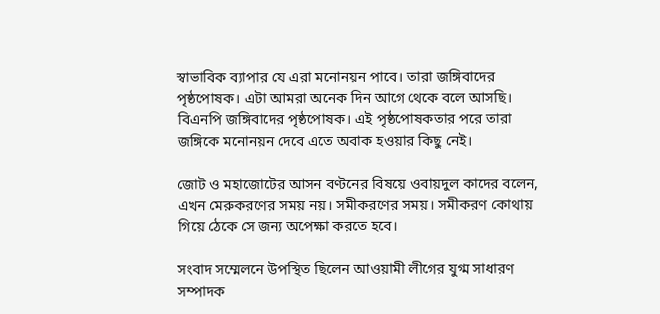স্বাভাবিক ব্যাপার যে এরা মনোনয়ন পাবে। তারা জঙ্গিবাদের পৃষ্ঠপোষক। এটা আমরা অনেক দিন আগে থেকে বলে আসছি। বিএনপি জঙ্গিবাদের পৃষ্ঠপোষক। এই পৃষ্ঠপোষকতার পরে তারা জঙ্গিকে মনোনয়ন দেবে এতে অবাক হওয়ার কিছু নেই।

জোট ও মহাজোটের আসন বণ্টনের বিষয়ে ওবায়দুল কাদের বলেন, এখন মেরুকরণের সময় নয়। সমীকরণের সময়। সমীকরণ কোথায় গিয়ে ঠেকে সে জন্য অপেক্ষা করতে হবে।

সংবাদ সম্মেলনে উপস্থিত ছিলেন আওয়ামী লীগের যুগ্ম সাধারণ সম্পাদক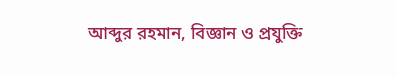আব্দুর রহমান, বিজ্ঞান ও প্রযুক্তি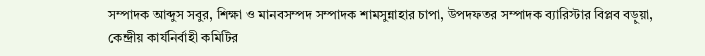সম্পাদক আব্দুস সবুর, শিক্ষা ও মানবসম্পদ সম্পাদক শামসুন্নাহার চাপা, উপদফতর সম্পাদক ব্যারিস্টার বিপ্লব বড়ুয়া, কেন্দ্রীয় কার্যনির্বাহী কমিটির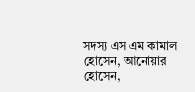সদস্য এস এম কামাল হোসেন, আনোয়ার হোসেন,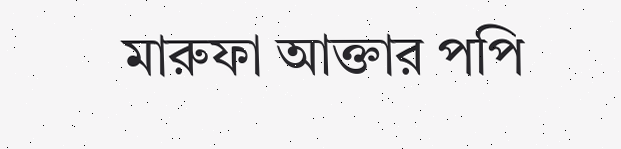মারুফা আক্তার পপি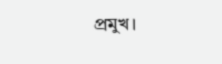প্রমুখ।